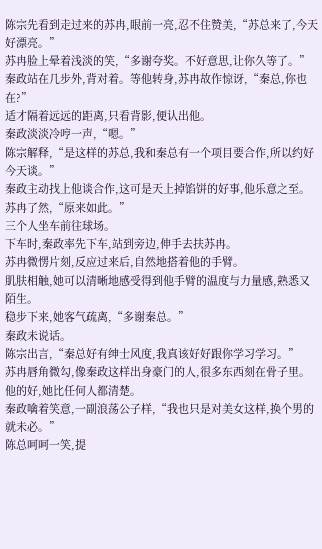陈宗先看到走过来的苏冉,眼前一亮,忍不住赞美,“苏总来了,今天好漂亮。”
苏冉脸上晕着浅淡的笑,“多谢夸奖。不好意思,让你久等了。”
秦政站在几步外,背对着。等他转身,苏冉故作惊讶,“秦总,你也在?”
适才隔着远远的距离,只看背影,便认出他。
秦政淡淡冷哼一声,“嗯。”
陈宗解释,“是这样的苏总,我和秦总有一个项目要合作,所以约好今天谈。”
秦政主动找上他谈合作,这可是天上掉馅饼的好事,他乐意之至。
苏冉了然,“原来如此。”
三个人坐车前往球场。
下车时,秦政率先下车,站到旁边,伸手去扶苏冉。
苏冉微愣片刻,反应过来后,自然地搭着他的手臂。
肌肤相触,她可以清晰地感受得到他手臂的温度与力量感,熟悉又陌生。
稳步下来,她客气疏离,“多谢秦总。”
秦政未说话。
陈宗出言,“秦总好有绅士风度,我真该好好跟你学习学习。”
苏冉唇角微勾,像秦政这样出身豪门的人,很多东西刻在骨子里。
他的好,她比任何人都清楚。
秦政噙着笑意,一副浪荡公子样,“我也只是对美女这样,换个男的就未必。”
陈总呵呵一笑,提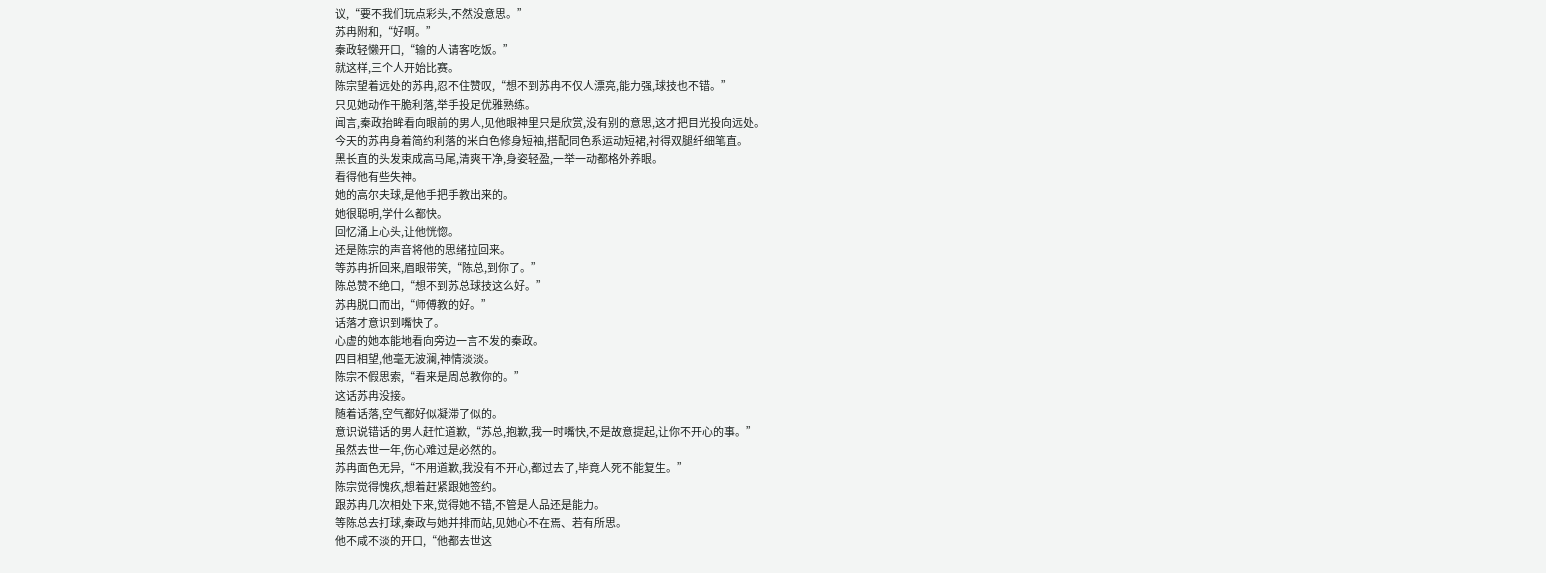议,“要不我们玩点彩头,不然没意思。”
苏冉附和,“好啊。”
秦政轻懒开口,“输的人请客吃饭。”
就这样,三个人开始比赛。
陈宗望着远处的苏冉,忍不住赞叹,“想不到苏冉不仅人漂亮,能力强,球技也不错。”
只见她动作干脆利落,举手投足优雅熟练。
闻言,秦政抬眸看向眼前的男人,见他眼神里只是欣赏,没有别的意思,这才把目光投向远处。
今天的苏冉身着简约利落的米白色修身短袖,搭配同色系运动短裙,衬得双腿纤细笔直。
黑长直的头发束成高马尾,清爽干净,身姿轻盈,一举一动都格外养眼。
看得他有些失神。
她的高尔夫球,是他手把手教出来的。
她很聪明,学什么都快。
回忆涌上心头,让他恍惚。
还是陈宗的声音将他的思绪拉回来。
等苏冉折回来,眉眼带笑,“陈总,到你了。”
陈总赞不绝口,“想不到苏总球技这么好。”
苏冉脱口而出,“师傅教的好。”
话落才意识到嘴快了。
心虚的她本能地看向旁边一言不发的秦政。
四目相望,他毫无波澜,神情淡淡。
陈宗不假思索,“看来是周总教你的。”
这话苏冉没接。
随着话落,空气都好似凝滞了似的。
意识说错话的男人赶忙道歉,“苏总,抱歉,我一时嘴快,不是故意提起,让你不开心的事。”
虽然去世一年,伤心难过是必然的。
苏冉面色无异,“不用道歉,我没有不开心,都过去了,毕竟人死不能复生。”
陈宗觉得愧疚,想着赶紧跟她签约。
跟苏冉几次相处下来,觉得她不错,不管是人品还是能力。
等陈总去打球,秦政与她并排而站,见她心不在焉、若有所思。
他不咸不淡的开口,“他都去世这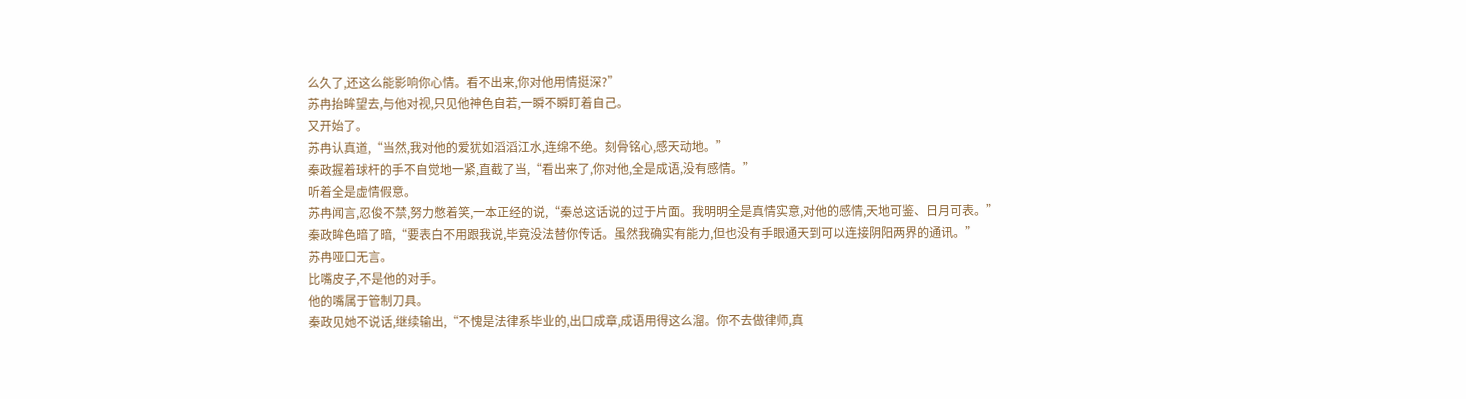么久了,还这么能影响你心情。看不出来,你对他用情挺深?”
苏冉抬眸望去,与他对视,只见他神色自若,一瞬不瞬盯着自己。
又开始了。
苏冉认真道,“当然,我对他的爱犹如滔滔江水,连绵不绝。刻骨铭心,感天动地。”
秦政握着球杆的手不自觉地一紧,直截了当,“看出来了,你对他,全是成语,没有感情。”
听着全是虚情假意。
苏冉闻言,忍俊不禁,努力憋着笑,一本正经的说,“秦总这话说的过于片面。我明明全是真情实意,对他的感情,天地可鉴、日月可表。”
秦政眸色暗了暗,“要表白不用跟我说,毕竟没法替你传话。虽然我确实有能力,但也没有手眼通天到可以连接阴阳两界的通讯。”
苏冉哑口无言。
比嘴皮子,不是他的对手。
他的嘴属于管制刀具。
秦政见她不说话,继续输出,“不愧是法律系毕业的,出口成章,成语用得这么溜。你不去做律师,真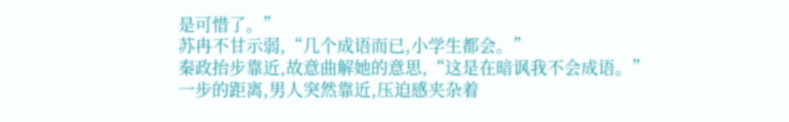是可惜了。”
苏冉不甘示弱,“几个成语而已,小学生都会。”
秦政抬步靠近,故意曲解她的意思,“这是在暗讽我不会成语。”
一步的距离,男人突然靠近,压迫感夹杂着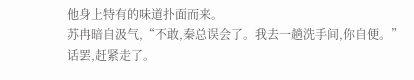他身上特有的味道扑面而来。
苏冉暗自汲气,“不敢,秦总误会了。我去一趟洗手间,你自便。”
话罢,赶紧走了。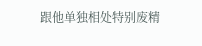跟他单独相处特别废精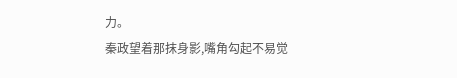力。
秦政望着那抹身影,嘴角勾起不易觉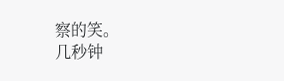察的笑。
几秒钟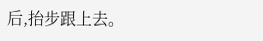后,抬步跟上去。